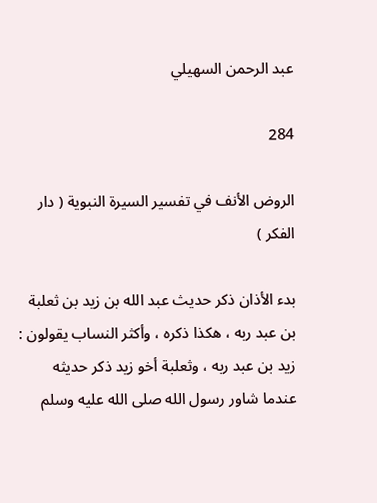عبد الرحمن السهيلي

284

الروض الأنف في تفسير السيرة النبوية ( دار الفكر )

بدء الأذان ذكر حديث عبد الله بن زيد بن ثعلبة بن عبد ربه ، هكذا ذكره ، وأكثر النساب يقولون : زيد بن عبد ربه ، وثعلبة أخو زيد ذكر حديثه عندما شاور رسول الله صلى الله عليه وسلم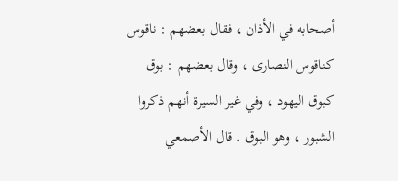أصحابه في الأذان ، فقال بعضهم : ناقوس كناقوس النصارى ، وقال بعضهم : بوق كبوق اليهود ، وفي غير السيرة أنهم ذكروا الشبور ، وهو البوق . قال الأصمعي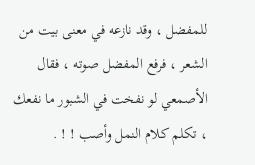للمفضل ، وقد نازعه في معنى بيت من الشعر ، فرفع المفضل صوته ، فقال الأصمعي لو نفخت في الشبور ما نفعك ، تكلم كلام النمل وأصب ! ! .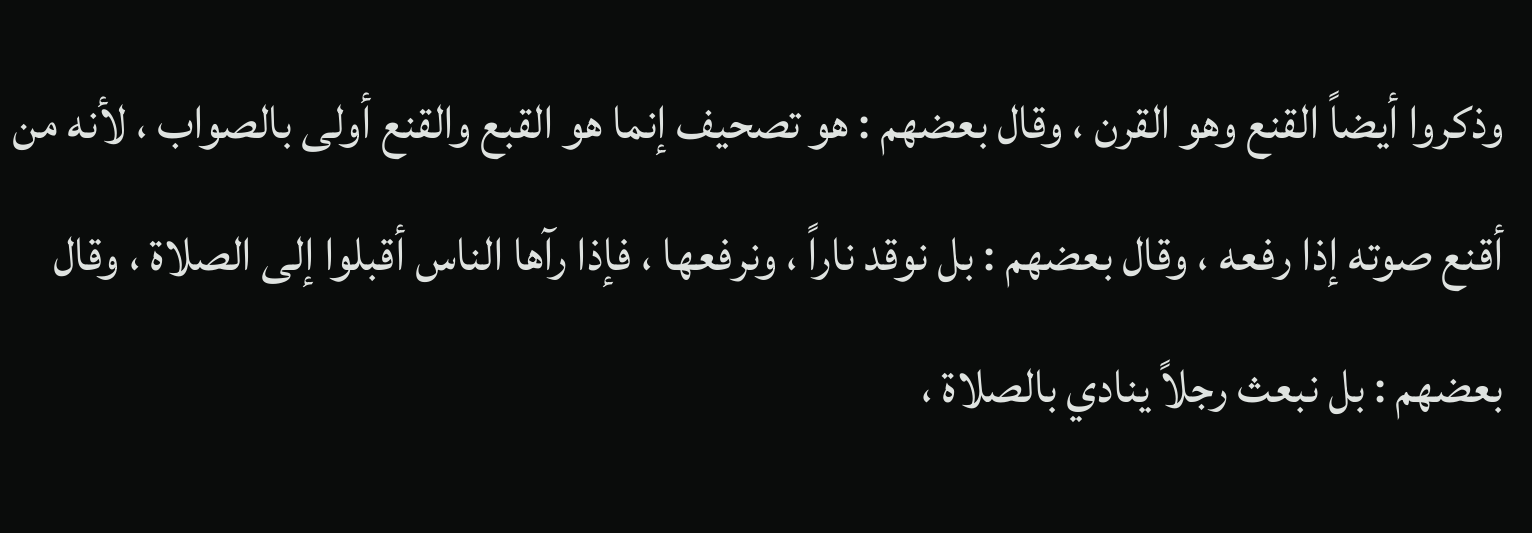وذكروا أيضاً القنع وهو القرن ، وقال بعضهم : هو تصحيف إنما هو القبع والقنع أولى بالصواب ، لأنه من أقنع صوته إذا رفعه ، وقال بعضهم : بل نوقد ناراً ، ونرفعها ، فإذا رآها الناس أقبلوا إلى الصلاة ، وقال بعضهم : بل نبعث رجلاً ينادي بالصلاة ،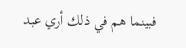فبينما هم في ذلك أري عبد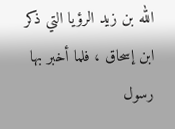الله بن زيد الرؤيا التي ذكر ابن إسحاق ، فلما أخبر بها رسول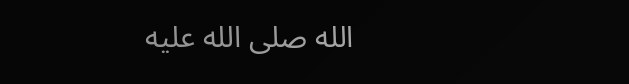الله صلى الله عليه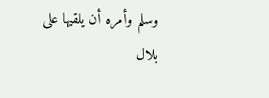وسلم وأمره أن يلقيها على بلال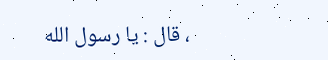، قال : يا رسول الله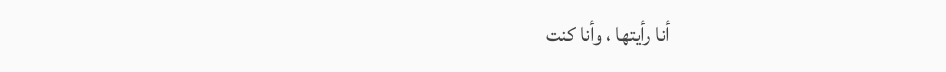أنا رأيتها ، وأنا كنت